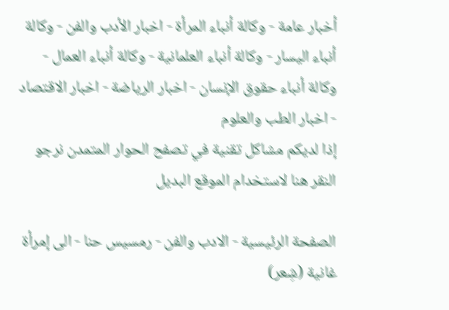أخبار عامة - وكالة أنباء المرأة - اخبار الأدب والفن - وكالة أنباء اليسار - وكالة أنباء العلمانية - وكالة أنباء العمال - وكالة أنباء حقوق الإنسان - اخبار الرياضة - اخبار الاقتصاد - اخبار الطب والعلوم
إذا لديكم مشاكل تقنية في تصفح الحوار المتمدن نرجو النقر هنا لاستخدام الموقع البديل

الصفحة الرئيسية - الادب والفن - رمسيس حنا - الى إمرأة غانية (شِعر)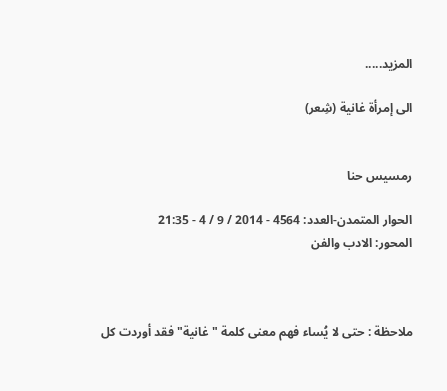المزيد.....

الى إمرأة غانية (شِعر)


رمسيس حنا

الحوار المتمدن-العدد: 4564 - 2014 / 9 / 4 - 21:35
المحور: الادب والفن



ملاحظة : حتى لا يُساء فهم معنى كلمة "غانية" فقد أوردت كل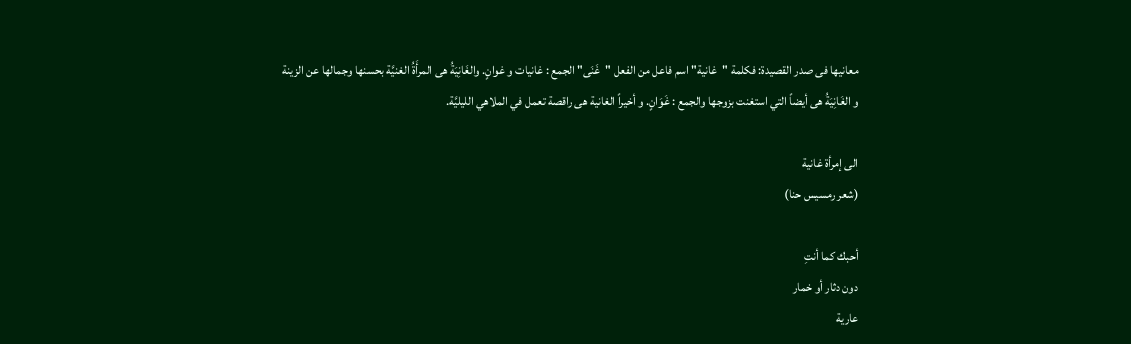معانيها فى صدر القصيدة: فكلمة "غانية" اسم فاعل من الفعل "غَنَى" الجمع : غانيات و غوانٍ. والغَانِيَةُ هى المرأَةُ الغنيَّة بحسنها وجمالها عن الزينة و الغَانِيَةُ هى أيضاً التي استغنت بزوجها والجمع : غَوَانٍ. و أخيراً الغانية هى راقصة تعمل في الملاهي الليليَّة.

الى إمرأة غانية
(شعر رمسيس حنا)

أحبك كما أنتِ
دون دثار أو خمار
عارية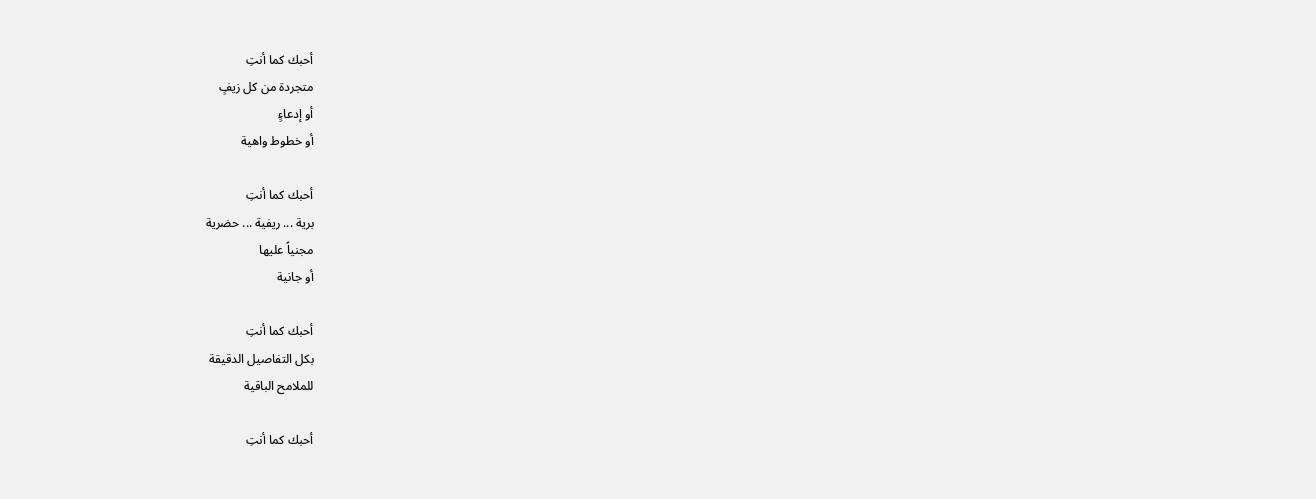أحبك كما أنتِ
متجردة من كل زيفٍ
أو إدعاءٍ
أو خطوط واهية

أحبك كما أنتِ
برية ... ريفية ... حضرية
مجنياً عليها
أو جانية

أحبك كما أنتِ
بكل التفاصيل الدقيقة
للملامح الباقية

أحبك كما أنتِ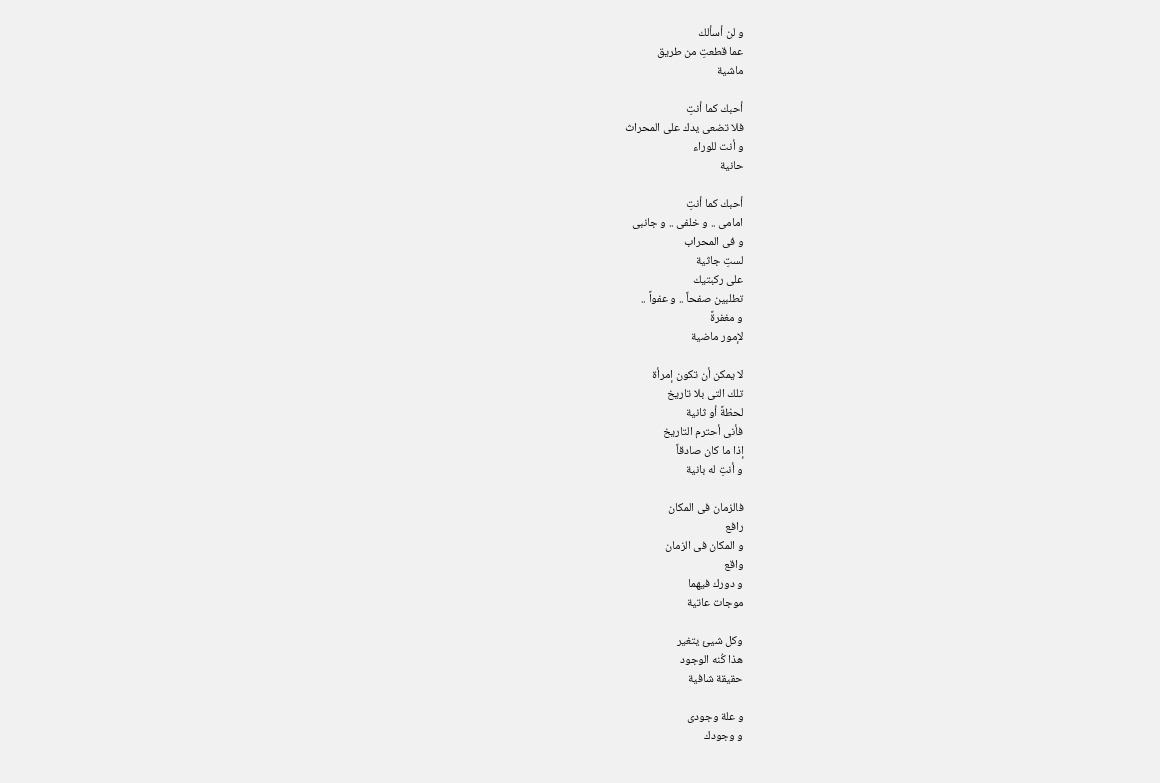و لن أسألك
عما قطعتِ من طريق
ماشية

أحبك كما أنتِ
فلا تضعى يدك على المحراث
و أنت للوراء
حانية

أحبك كما أنتِ
امامى .. و خلفى .. و جانبى
و فى المحراب
لستِ جاثية
على ركبتيك
تطلبين صفحاً .. و عفواً ..
و مغفرةً
لإمور ماضية

لا يمكن أن تكون إمرأة
تلك التى بلا تاريخ
لحظةً أو ثانية
فأنى أحترم التاريخ
إذا ما كان صادقاً
و أنتِ له بانية

فالزمان فى المكان
رافع
و المكان فى الزمان
واقع
و دورك فيهما
موجات عاتية

وكل شيئ يتغير
هذا كُنه الوجود
حقيقة شافية

و علة وجودى
و وجودك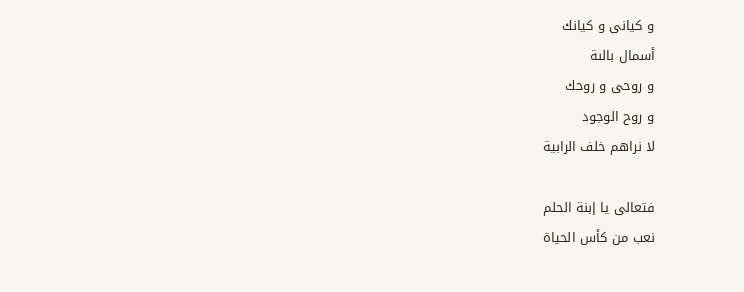و كيانى و كيانك
أسمال بالىة
و روحى و روحك
و روح الوجود
لا نراهم خلف الرابية

فتعالى يا إبنة الحلم
نعب من كأس الحياة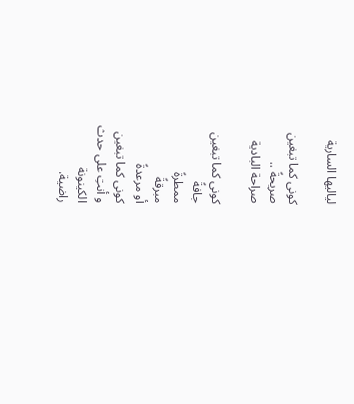لياليها السارية

كونى كما تبغين
صريحةً ..
صراحة البادية

كونى كما تبغين
جافةً
ممطرةً
مبرقةً
أو مرعدةً
كونى كما تبغين
و أنتِ على حدث
الكينونة
راضية.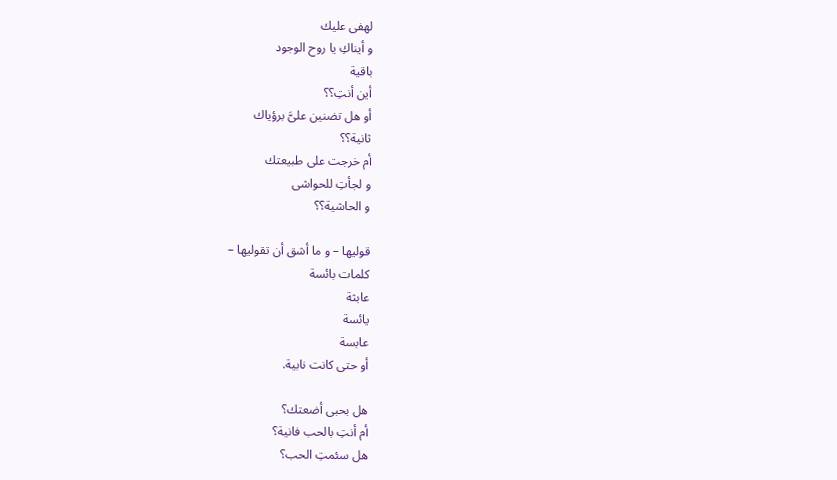لهفى عليك
و أيناكِ يا روح الوجود
باقية
أين أنتِ؟؟
أو هل تضنين علىَّ برؤياك
ثانية؟؟
أم خرجت على طبيعتك
و لجأتِ للحواشى
و الحاشية؟؟

قوليها – و ما أشق أن تقوليها –
كلمات بائسة
عابثة
يائسة
عابسة
أو حتى كانت نابية.

هل بحبى أضعتك؟
أم أنتِ بالحب فانية؟
هل سئمتِ الحب؟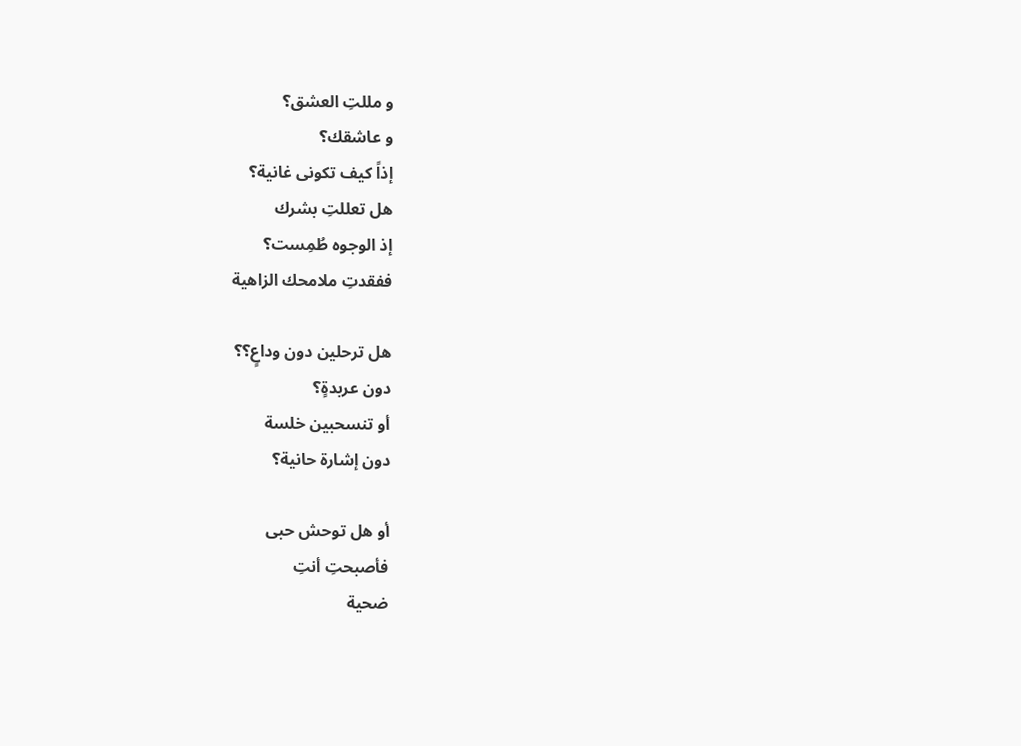و مللتِ العشق؟
و عاشقك؟
إذاً كيف تكونى غانية؟
هل تعللتِ بشرك
إذ الوجوه طُمِست؟
ففقدتِ ملامحك الزاهية

هل ترحلين دون وداعٍ؟؟
دون عربدةٍ؟
أو تنسحبين خلسة
دون إشارة حانية؟

أو هل توحش حبى
فأصبحتِ أنتِ
ضحية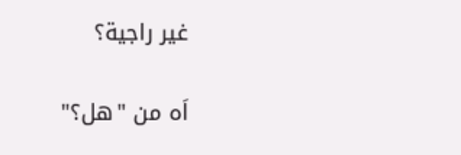غير راجية؟

اَه من "هل؟"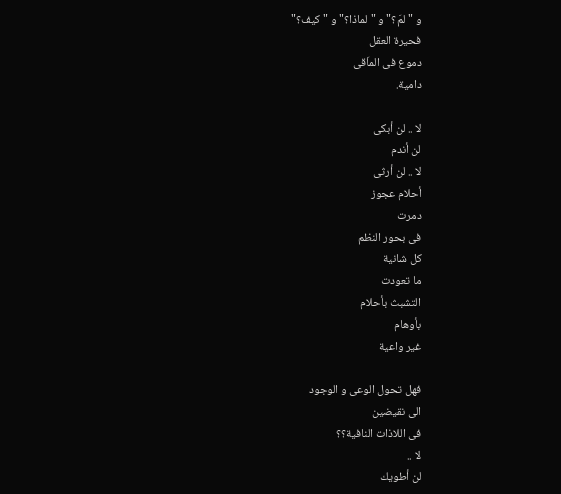و "لمَ؟" و "لماذا؟" و "كيف؟"
فحيرة العقل
دموع فى الماَقى
دامية.

لا .. لن أبكى
لن أندم
لا .. لن أرثى
أحلام عجوز
دمرت
فى بحور النظم
كل شانية
ما تعودت
التشبث بأحلام
بأوهام
غير واعية

فهل تحول الوعى و الوجود
الى نقيضين
فى اللاذات النافية؟؟
لا ..
لن أطويك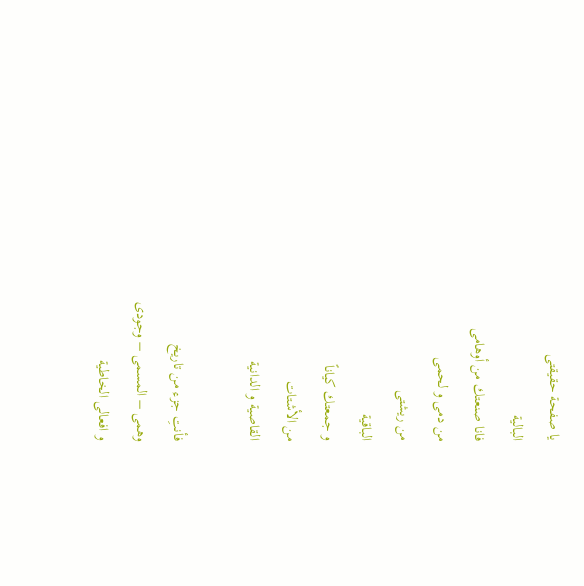يا صفحة حقيقتى
البالية
فانا صنعتك من أوهامى
من دمى و لحمى
من ريشتى
الباقية
و جمعتك كياناً
من الأشتات
القاصية و الدانية

فأنتِ جزء من تاريخ
وهمى – المسمى – وجودى
و افعالى الخاطية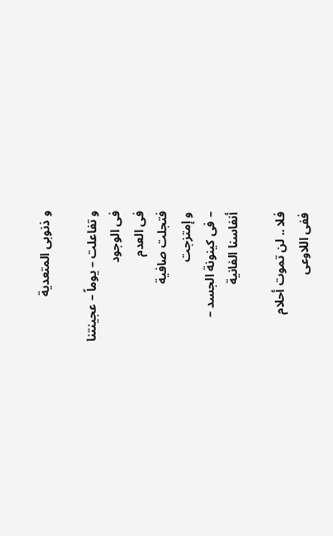و ذنوبى المتعدية

و تفاعلت – يوماً – عجينتنا
فى الوجود
فى العدم
فتجلت صافية
و إمتزجت
– فى كينونة الجسد –
أنفاسنا الفانية

فلا .. لن تموت أحلام
ففى اللاوعى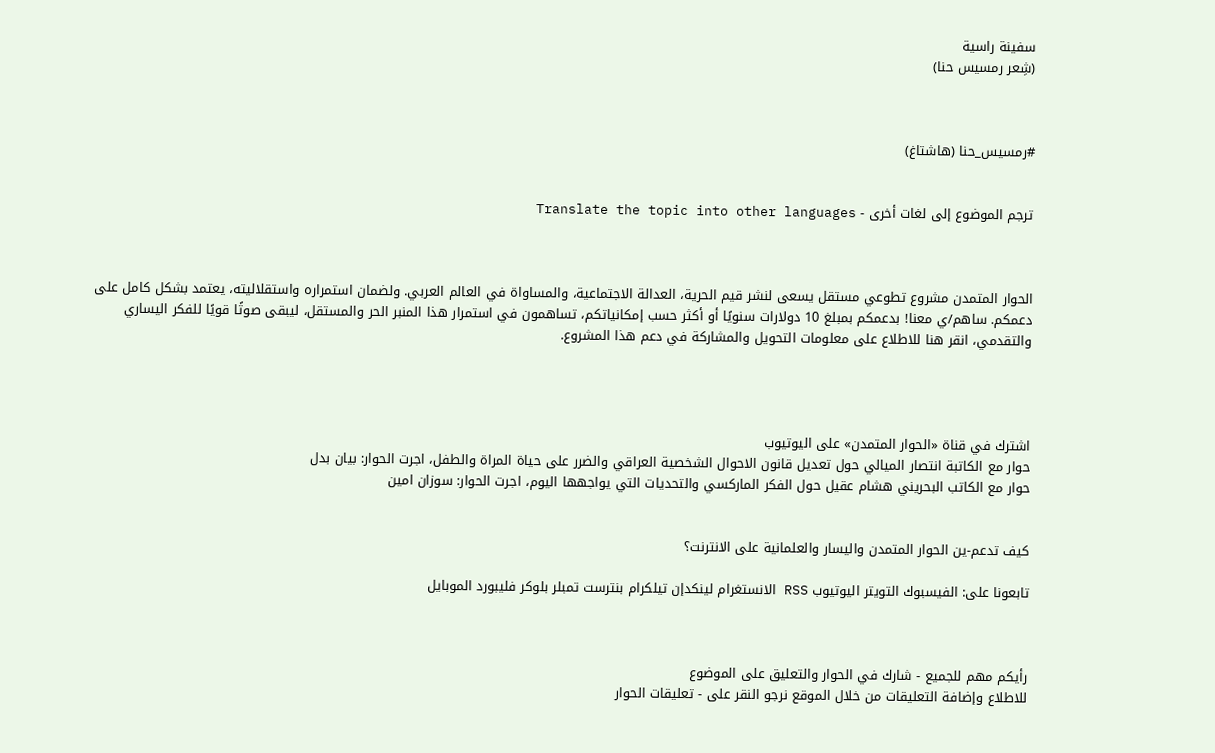سفينة راسية
(شِعر رمسيس حنا)



#رمسيس_حنا (هاشتاغ)


ترجم الموضوع إلى لغات أخرى - Translate the topic into other languages



الحوار المتمدن مشروع تطوعي مستقل يسعى لنشر قيم الحرية، العدالة الاجتماعية، والمساواة في العالم العربي. ولضمان استمراره واستقلاليته، يعتمد بشكل كامل على دعمكم. ساهم/ي معنا! بدعمكم بمبلغ 10 دولارات سنويًا أو أكثر حسب إمكانياتكم، تساهمون في استمرار هذا المنبر الحر والمستقل، ليبقى صوتًا قويًا للفكر اليساري والتقدمي، انقر هنا للاطلاع على معلومات التحويل والمشاركة في دعم هذا المشروع.




اشترك في قناة «الحوار المتمدن» على اليوتيوب
حوار مع الكاتبة انتصار الميالي حول تعديل قانون الاحوال الشخصية العراقي والضرر على حياة المراة والطفل، اجرت الحوار: بيان بدل
حوار مع الكاتب البحريني هشام عقيل حول الفكر الماركسي والتحديات التي يواجهها اليوم، اجرت الحوار: سوزان امين


كيف تدعم-ين الحوار المتمدن واليسار والعلمانية على الانترنت؟

تابعونا على: الفيسبوك التويتر اليوتيوب RSS الانستغرام لينكدإن تيلكرام بنترست تمبلر بلوكر فليبورد الموبايل



رأيكم مهم للجميع - شارك في الحوار والتعليق على الموضوع
للاطلاع وإضافة التعليقات من خلال الموقع نرجو النقر على - تعليقات الحوار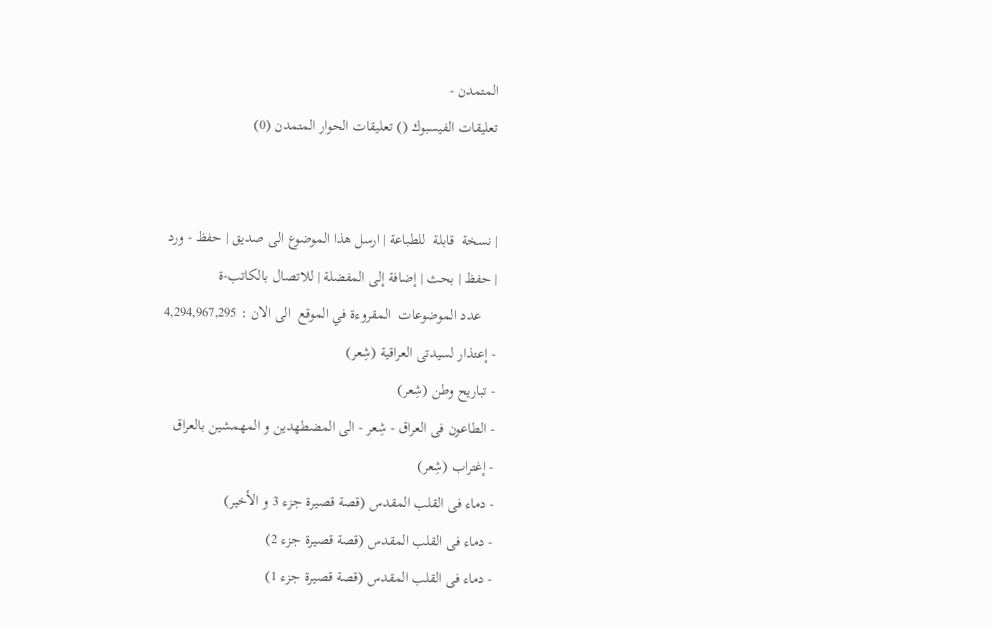المتمدن -
تعليقات الفيسبوك () تعليقات الحوار المتمدن (0)


| نسخة  قابلة  للطباعة | ارسل هذا الموضوع الى صديق | حفظ - ورد
| حفظ | بحث | إضافة إلى المفضلة | للاتصال بالكاتب-ة
    عدد الموضوعات  المقروءة في الموقع  الى الان : 4,294,967,295
- إعتذار لسيدتى العراقية (شِعر)
- تباريح وطن (شِعر)
- الطاعون فى العراق - شِعر - الى المضطهدين و المهمشين بالعراق
- إغتراب (شِعر)
- دماء فى القلب المقدس (قصة قصيرة جزء 3 و الأخير)
- دماء فى القلب المقدس (قصة قصيرة جزء 2)
- دماء فى القلب المقدس (قصة قصيرة جزء 1)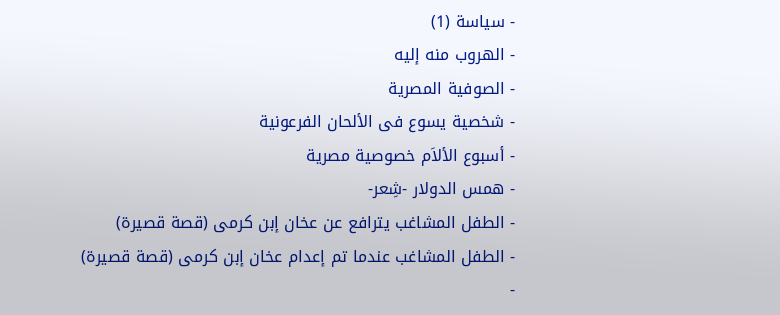- سياسة (1)
- الهروب منه إليه
- الصوفية المصرية
- شخصية يسوع فى الألحان الفرعونية
- أسبوع الألاَم خصوصية مصرية
- همس الدولار -شِعر-
- الطفل المشاغب يترافع عن عخان إبن كرمى (قصة قصيرة)
- الطفل المشاغب عندما تم إعدام عخان إبن كرمى (قصة قصيرة)
-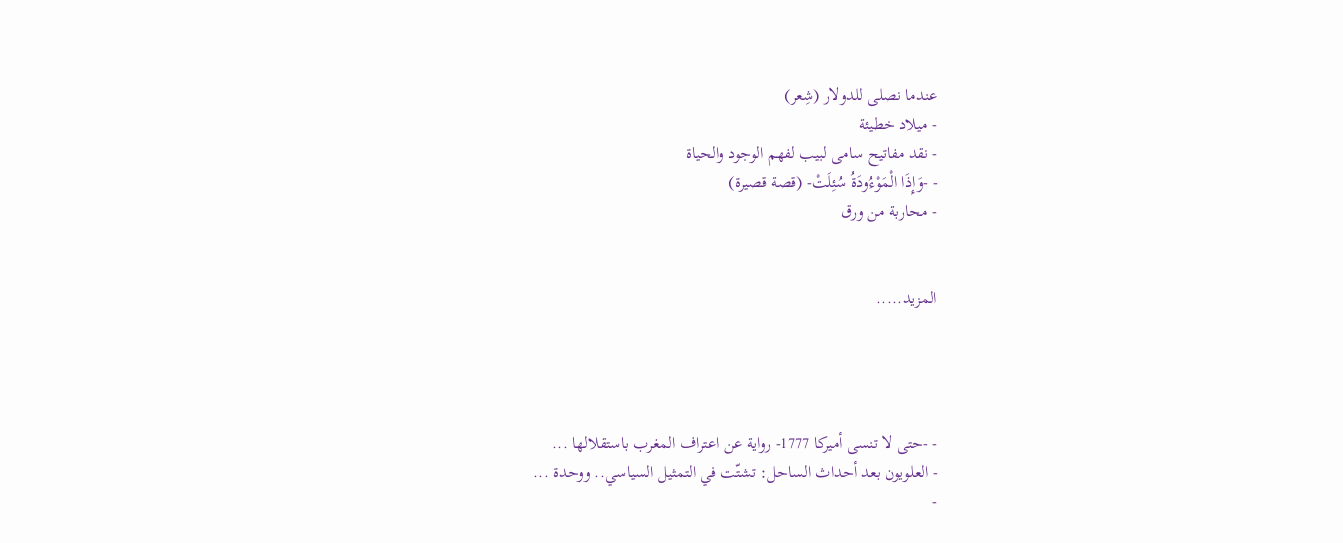عندما نصلى للدولار (شِعر)
- ميلاد خطيئة
- نقد مفاتيح سامى لبيب لفهم الوجود والحياة
- -وَإِذَا الْمَوْءُودَةُ سُئِلَتْ- (قصة قصيرة)
- محاربة من ورق


المزيد.....




- -حتى لا تنسى أميركا 1777- رواية عن اعتراف المغرب باستقلالها ...
- العلويون بعد أحداث الساحل: تشتّت في التمثيل السياسي.. ووحدة ...
-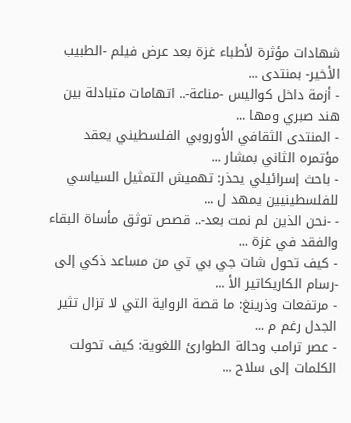شهادات مؤثرة لأطباء غزة بعد عرض فيلم -الطبيب الأخير- بمنتدى ...
- أزمة داخل كواليس -مناعة-.. اتهامات متبادلة بين هند صبري ومها ...
- المنتدى الثقافي الأوروبي الفلسطيني يعقد مؤتمره الثاني بمشار ...
- باحث إسرائيلي يحذر: تهميش التمثيل السياسي للفلسطينيين يمهد ل ...
- -نحن الذين لم نمت بعد-.. قصص توثق مأساة البقاء والفقد في غزة ...
- كيف تحول شات جي بي تي من مساعد ذكي إلى -رسام الكاريكاتير الأ ...
- مرتفعات وذرينغ: ما قصة الرواية التي لا تزال تثير الجدل رغم م ...
- عصر ترامب وحالة الطوارئ اللغوية: كيف تحولت الكلمات إلى سلاح ...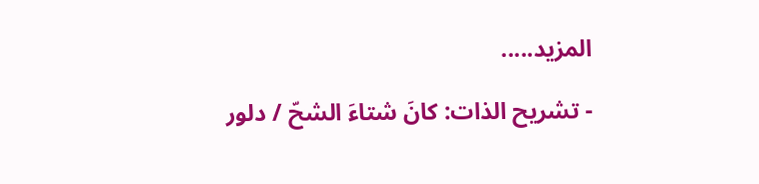المزيد.....

- تشريح الذات: كانَ شتاءَ الشحّ / دلور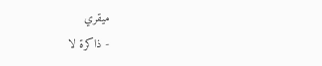ميقري
- ذاكرة لا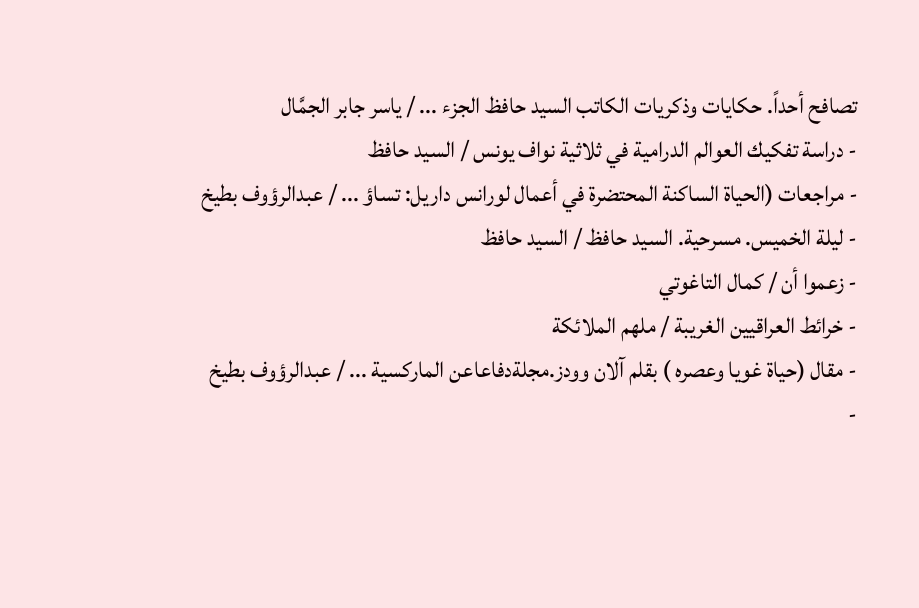تصافح أحداً. حكايات وذكريات الكاتب السيد حافظ الجزء ... / ياسر جابر الجمَّال
- دراسة تفكيك العوالم الدرامية في ثلاثية نواف يونس / السيد حافظ
- مراجعات (الحياة الساكنة المحتضرة في أعمال لورانس داريل: تساؤ ... / عبدالرؤوف بطيخ
- ليلة الخميس. مسرحية. السيد حافظ / السيد حافظ
- زعموا أن / كمال التاغوتي
- خرائط العراقيين الغريبة / ملهم الملائكة
- مقال (حياة غويا وعصره ) بقلم آلان وودز.مجلةدفاعاعن الماركسية ... / عبدالرؤوف بطيخ
-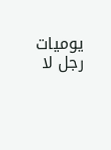يوميات رجل لا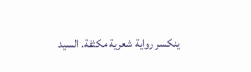ينكسر رواية شعرية مكثفة. السيد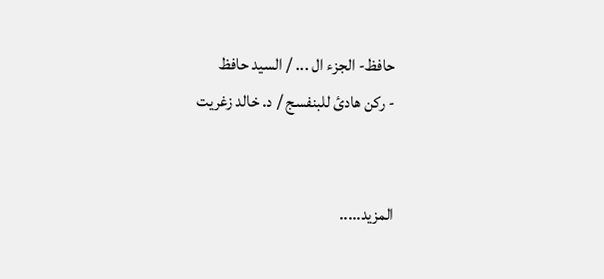حافظ- الجزء ال ... / السيد حافظ
- ركن هادئ للبنفسج / د. خالد زغريت


المزيد.....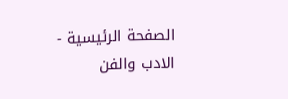الصفحة الرئيسية - الادب والفن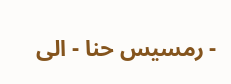- رمسيس حنا - الى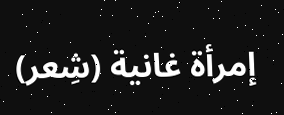إمرأة غانية (شِعر)